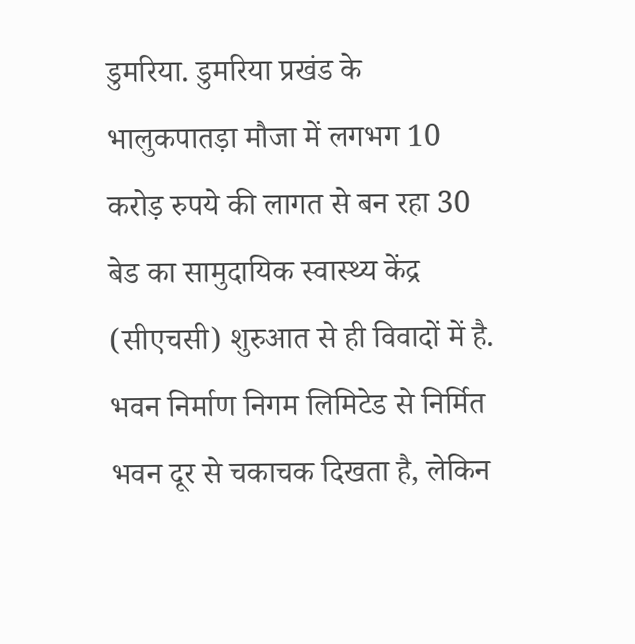डुमरिया. डुमरिया प्रखंड के भालुकपातड़ा मौजा में लगभग 10 करोड़ रुपये की लागत से बन रहा 30 बेड का सामुदायिक स्वास्थ्य केंद्र (सीएचसी) शुरुआत से ही विवादों में है. भवन निर्माण निगम लिमिटेड से निर्मित भवन दूर से चकाचक दिखता है, लेकिन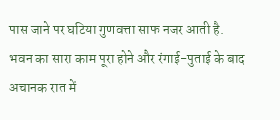पास जाने पर घटिया गुणवत्ता साफ नजर आती है. भवन का सारा काम पूरा होने और रंगाई-पुताई के बाद अचानक रात में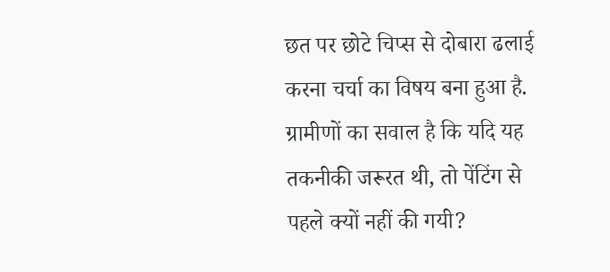छत पर छोटे चिप्स से दोबारा ढलाई करना चर्चा का विषय बना हुआ है. ग्रामीणों का सवाल है कि यदि यह तकनीकी जरूरत थी, तो पेंटिंग से पहले क्यों नहीं की गयी?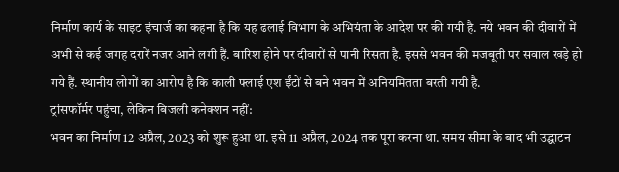निर्माण कार्य के साइट इंचार्ज का कहना है कि यह ढलाई विभाग के अभियंता के आदेश पर की गयी है. नये भवन की दीवारों में अभी से कई जगह दरारें नजर आने लगी हैं. बारिश होने पर दीवारों से पानी रिसता है. इससे भवन की मजबूती पर सवाल खड़े हो गये हैं. स्थानीय लोगों का आरोप है कि काली फ्लाई एश ईंटों से बने भवन में अनियमितता बरती गयी है.
ट्रांसफॉर्मर पहुंचा, लेकिन बिजली कनेक्शन नहीं:
भवन का निर्माण 12 अप्रैल, 2023 को शुरू हुआ था. इसे 11 अप्रैल, 2024 तक पूरा करना था. समय सीमा के बाद भी उद्घाटन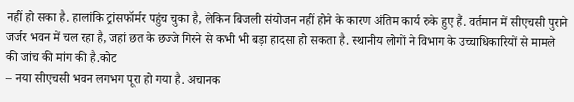नहीं हो सका है. हालांकि ट्रांसफॉर्मर पहुंच चुका है, लेकिन बिजली संयोजन नहीं होने के कारण अंतिम कार्य रुके हुए हैं. वर्तमान में सीएचसी पुराने जर्जर भवन में चल रहा है, जहां छत के छज्जे गिरने से कभी भी बड़ा हादसा हो सकता है. स्थानीय लोगों ने विभाग के उच्चाधिकारियों से मामले की जांच की मांग की है.कोट
– नया सीएचसी भवन लगभग पूरा हो गया है. अचानक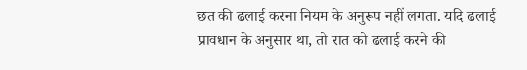छत की ढलाई करना नियम के अनुरूप नहीं लगता. यदि ढलाई प्रावधान के अनुसार था, तो रात को ढलाई करने की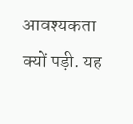आवश्यकता क्यों पड़ी. यह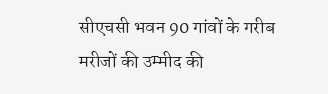सीएचसी भवन 90 गांवों के गरीब मरीजों की उम्मीद की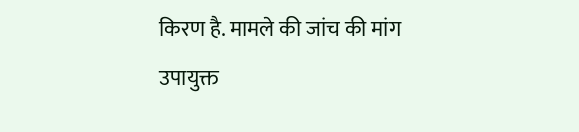किरण है. मामले की जांच की मांग उपायुक्त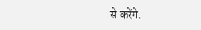से करेंगे.